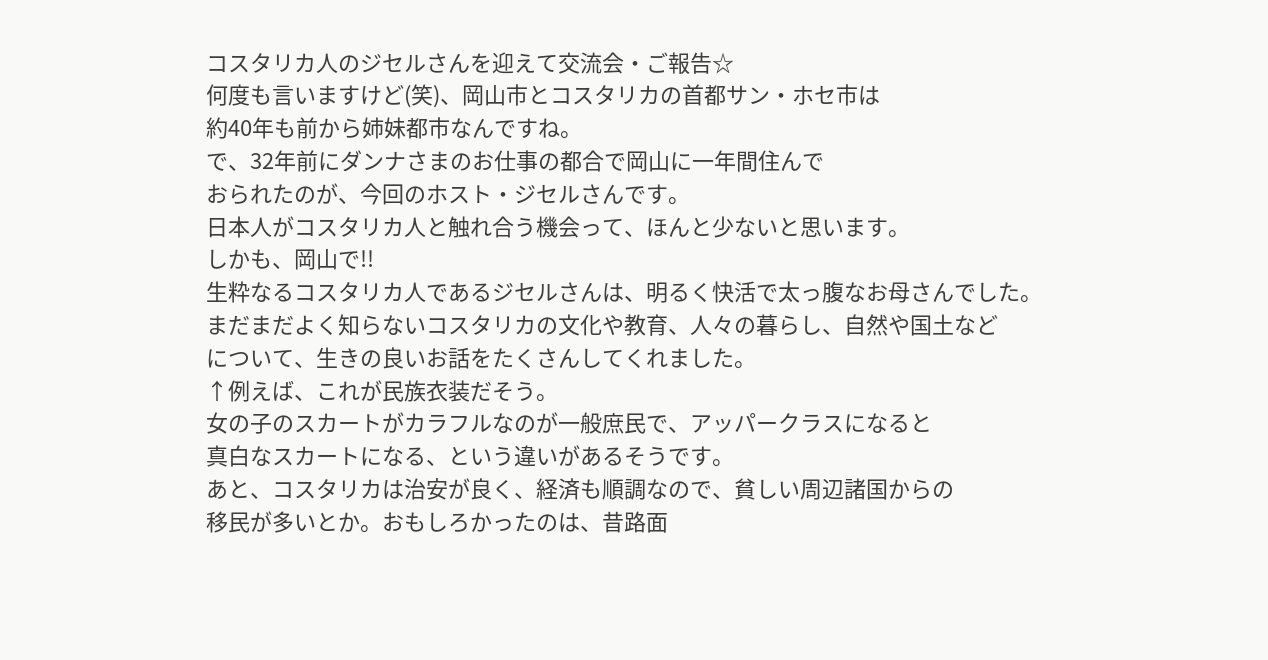コスタリカ人のジセルさんを迎えて交流会・ご報告☆
何度も言いますけど(笑)、岡山市とコスタリカの首都サン・ホセ市は
約40年も前から姉妹都市なんですね。
で、32年前にダンナさまのお仕事の都合で岡山に一年間住んで
おられたのが、今回のホスト・ジセルさんです。
日本人がコスタリカ人と触れ合う機会って、ほんと少ないと思います。
しかも、岡山で!!
生粋なるコスタリカ人であるジセルさんは、明るく快活で太っ腹なお母さんでした。
まだまだよく知らないコスタリカの文化や教育、人々の暮らし、自然や国土など
について、生きの良いお話をたくさんしてくれました。
↑例えば、これが民族衣装だそう。
女の子のスカートがカラフルなのが一般庶民で、アッパークラスになると
真白なスカートになる、という違いがあるそうです。
あと、コスタリカは治安が良く、経済も順調なので、貧しい周辺諸国からの
移民が多いとか。おもしろかったのは、昔路面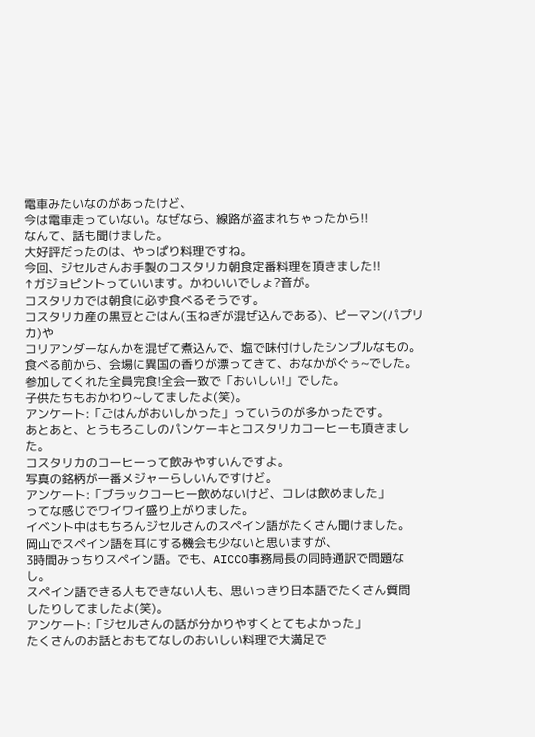電車みたいなのがあったけど、
今は電車走っていない。なぜなら、線路が盗まれちゃったから!!
なんて、話も聞けました。
大好評だったのは、やっぱり料理ですね。
今回、ジセルさんお手製のコスタリカ朝食定番料理を頂きました!!
↑ガジョピントっていいます。かわいいでしょ?音が。
コスタリカでは朝食に必ず食べるそうです。
コスタリカ産の黒豆とごはん(玉ねぎが混ぜ込んである)、ピーマン(パプリカ)や
コリアンダーなんかを混ぜて煮込んで、塩で味付けしたシンプルなもの。
食べる前から、会場に異国の香りが漂ってきて、おなかがぐぅ~でした。
参加してくれた全員完食!全会一致で「おいしい!」でした。
子供たちもおかわり~してましたよ(笑)。
アンケート:「ごはんがおいしかった」っていうのが多かったです。
あとあと、とうもろこしのパンケーキとコスタリカコーヒーも頂きました。
コスタリカのコーヒーって飲みやすいんですよ。
写真の銘柄が一番メジャーらしいんですけど。
アンケート:「ブラックコーヒー飲めないけど、コレは飲めました」
ってな感じでワイワイ盛り上がりました。
イベント中はもちろんジセルさんのスペイン語がたくさん聞けました。
岡山でスペイン語を耳にする機会も少ないと思いますが、
3時間みっちりスペイン語。でも、AICCO事務局長の同時通訳で問題なし。
スペイン語できる人もできない人も、思いっきり日本語でたくさん質問
したりしてましたよ(笑)。
アンケート:「ジセルさんの話が分かりやすくとてもよかった」
たくさんのお話とおもてなしのおいしい料理で大満足で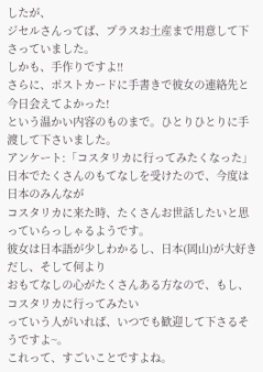したが、
ジセルさんってば、プラスお土産まで用意して下さっていました。
しかも、手作りですよ!!
さらに、ポストカードに手書きで彼女の連絡先と今日会えてよかった!
という温かい内容のものまで。ひとりひとりに手渡して下さいました。
アンケート:「コスタリカに行ってみたくなった」
日本でたくさんのもてなしを受けたので、今度は日本のみんなが
コスタリカに来た時、たくさんお世話したいと思っていらっしゃるようです。
彼女は日本語が少しわかるし、日本(岡山)が大好きだし、そして何より
おもてなしの心がたくさんある方なので、もし、コスタリカに行ってみたい
っていう人がいれば、いつでも歓迎して下さるそうですよ~。
これって、すごいことですよね。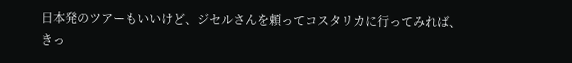日本発のツアーもいいけど、ジセルさんを頼ってコスタリカに行ってみれば、
きっ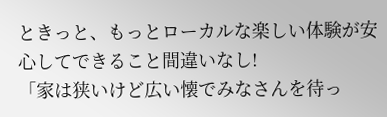ときっと、もっとローカルな楽しい体験が安心してできること間違いなし!
「家は狭いけど広い懐でみなさんを待っ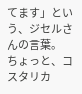てます」という、ジセルさんの言葉。
ちょっと、コスタリカ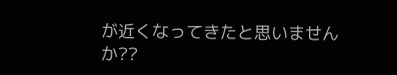が近くなってきたと思いませんか??